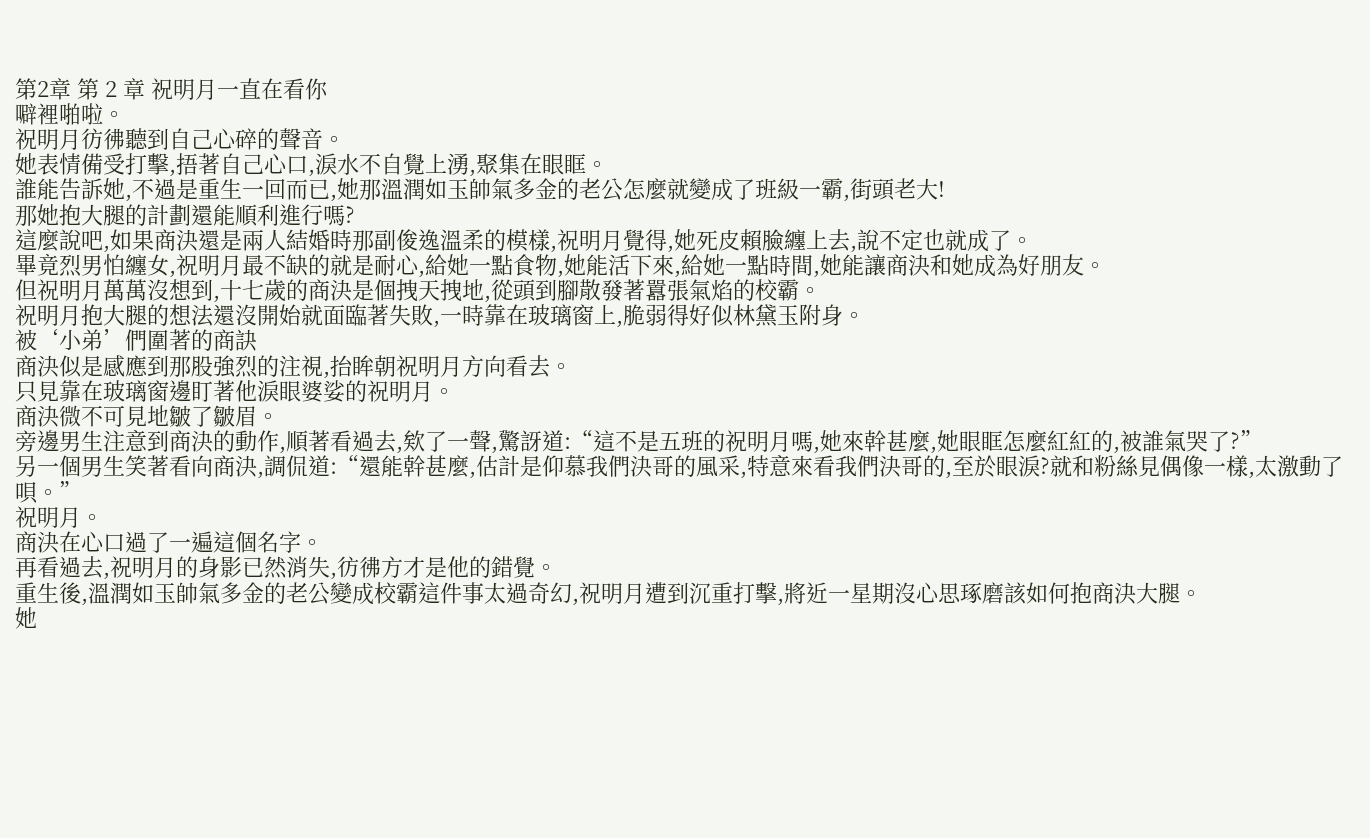第2章 第 2 章 祝明月一直在看你
噼裡啪啦。
祝明月彷彿聽到自己心碎的聲音。
她表情備受打擊,捂著自己心口,淚水不自覺上湧,聚集在眼眶。
誰能告訴她,不過是重生一回而已,她那溫潤如玉帥氣多金的老公怎麼就變成了班級一霸,街頭老大!
那她抱大腿的計劃還能順利進行嗎?
這麼說吧,如果商決還是兩人結婚時那副俊逸溫柔的模樣,祝明月覺得,她死皮賴臉纏上去,說不定也就成了。
畢竟烈男怕纏女,祝明月最不缺的就是耐心,給她一點食物,她能活下來,給她一點時間,她能讓商決和她成為好朋友。
但祝明月萬萬沒想到,十七歲的商決是個拽天拽地,從頭到腳散發著囂張氣焰的校霸。
祝明月抱大腿的想法還沒開始就面臨著失敗,一時靠在玻璃窗上,脆弱得好似林黛玉附身。
被‘小弟’們圍著的商訣
商決似是感應到那股強烈的注視,抬眸朝祝明月方向看去。
只見靠在玻璃窗邊盯著他淚眼婆娑的祝明月。
商決微不可見地皺了皺眉。
旁邊男生注意到商決的動作,順著看過去,欸了一聲,驚訝道:“這不是五班的祝明月嗎,她來幹甚麼,她眼眶怎麼紅紅的,被誰氣哭了?”
另一個男生笑著看向商決,調侃道:“還能幹甚麼,估計是仰慕我們決哥的風采,特意來看我們決哥的,至於眼淚?就和粉絲見偶像一樣,太激動了唄。”
祝明月。
商決在心口過了一遍這個名字。
再看過去,祝明月的身影已然消失,彷彿方才是他的錯覺。
重生後,溫潤如玉帥氣多金的老公變成校霸這件事太過奇幻,祝明月遭到沉重打擊,將近一星期沒心思琢磨該如何抱商決大腿。
她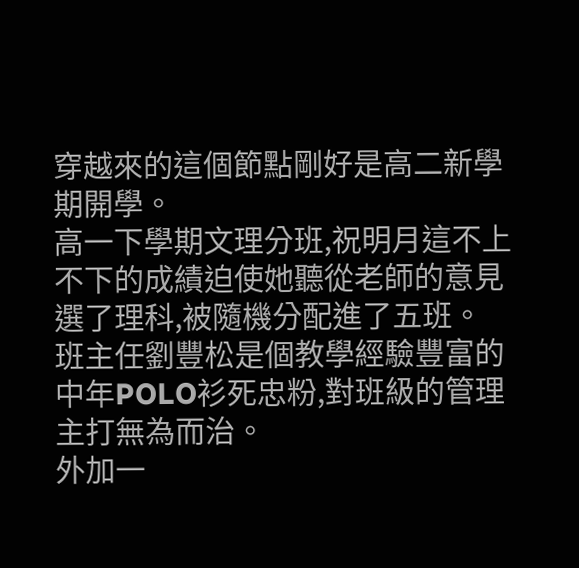穿越來的這個節點剛好是高二新學期開學。
高一下學期文理分班,祝明月這不上不下的成績迫使她聽從老師的意見選了理科,被隨機分配進了五班。
班主任劉豐松是個教學經驗豐富的中年POLO衫死忠粉,對班級的管理主打無為而治。
外加一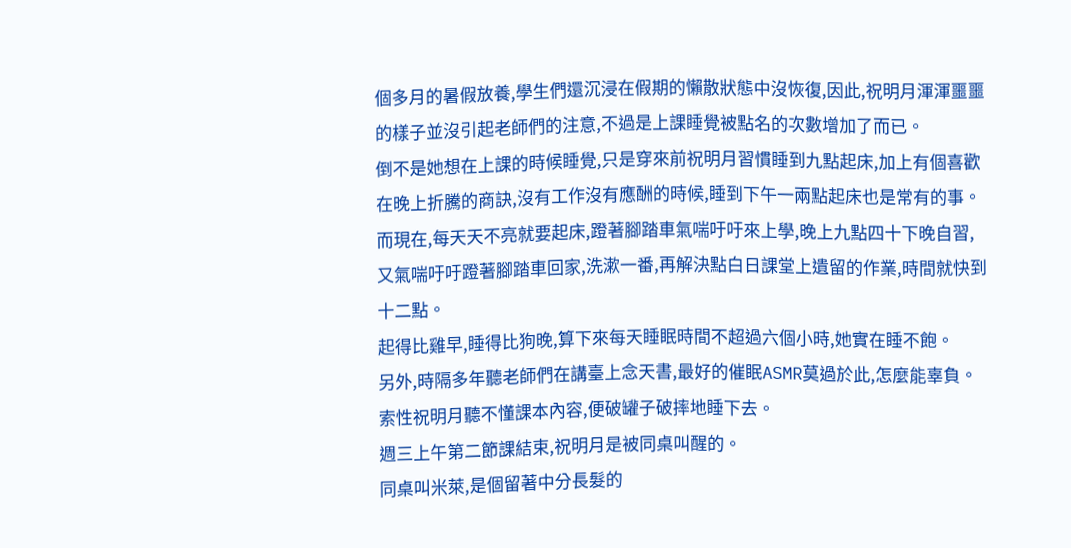個多月的暑假放養,學生們還沉浸在假期的懶散狀態中沒恢復,因此,祝明月渾渾噩噩的樣子並沒引起老師們的注意,不過是上課睡覺被點名的次數增加了而已。
倒不是她想在上課的時候睡覺,只是穿來前祝明月習慣睡到九點起床,加上有個喜歡在晚上折騰的商訣,沒有工作沒有應酬的時候,睡到下午一兩點起床也是常有的事。
而現在,每天天不亮就要起床,蹬著腳踏車氣喘吁吁來上學,晚上九點四十下晚自習,又氣喘吁吁蹬著腳踏車回家,洗漱一番,再解決點白日課堂上遺留的作業,時間就快到十二點。
起得比雞早,睡得比狗晚,算下來每天睡眠時間不超過六個小時,她實在睡不飽。
另外,時隔多年聽老師們在講臺上念天書,最好的催眠ASMR莫過於此,怎麼能辜負。
索性祝明月聽不懂課本內容,便破罐子破摔地睡下去。
週三上午第二節課結束,祝明月是被同桌叫醒的。
同桌叫米萊,是個留著中分長髮的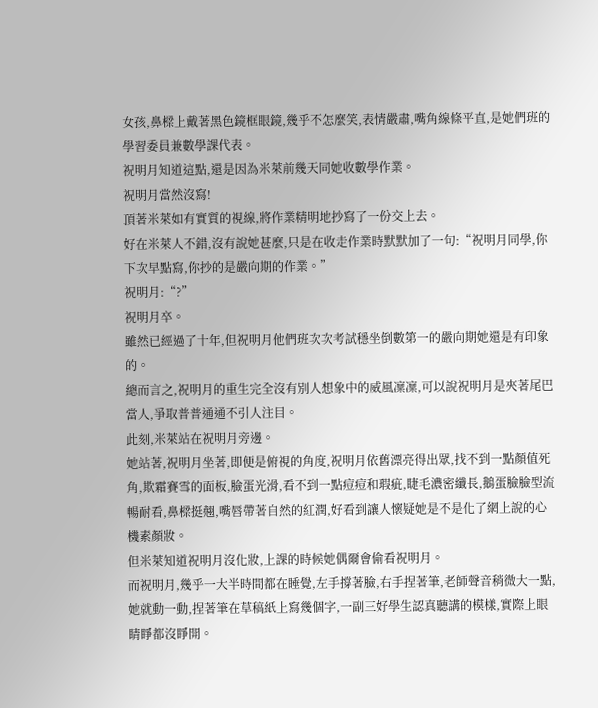女孩,鼻樑上戴著黑色鏡框眼鏡,幾乎不怎麼笑,表情嚴肅,嘴角線條平直,是她們班的學習委員兼數學課代表。
祝明月知道這點,還是因為米萊前幾天同她收數學作業。
祝明月當然沒寫!
頂著米萊如有實質的視線,將作業精明地抄寫了一份交上去。
好在米萊人不錯,沒有說她甚麼,只是在收走作業時默默加了一句:“祝明月同學,你下次早點寫,你抄的是嚴向期的作業。”
祝明月:“?”
祝明月卒。
雖然已經過了十年,但祝明月他們班次次考試穩坐倒數第一的嚴向期她還是有印象的。
總而言之,祝明月的重生完全沒有別人想象中的威風凜凜,可以說祝明月是夾著尾巴當人,爭取普普通通不引人注目。
此刻,米萊站在祝明月旁邊。
她站著,祝明月坐著,即便是俯視的角度,祝明月依舊漂亮得出眾,找不到一點顏值死角,欺霜賽雪的面板,臉蛋光滑,看不到一點痘痘和瑕疵,睫毛濃密纖長,鵝蛋臉臉型流暢耐看,鼻樑挺翹,嘴唇帶著自然的紅潤,好看到讓人懷疑她是不是化了網上說的心機素顏妝。
但米萊知道祝明月沒化妝,上課的時候她偶爾會偷看祝明月。
而祝明月,幾乎一大半時間都在睡覺,左手撐著臉,右手捏著筆,老師聲音稍微大一點,她就動一動,捏著筆在草稿紙上寫幾個字,一副三好學生認真聽講的模樣,實際上眼睛睜都沒睜開。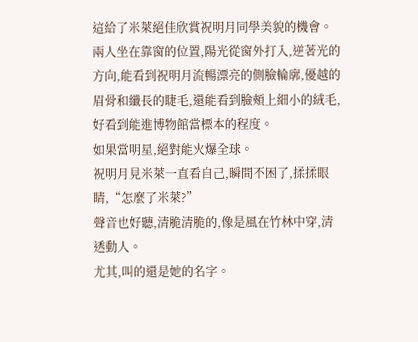這給了米萊絕佳欣賞祝明月同學美貌的機會。
兩人坐在靠窗的位置,陽光從窗外打入,逆著光的方向,能看到祝明月流暢漂亮的側臉輪廓,優越的眉骨和纖長的睫毛,還能看到臉頰上細小的絨毛,好看到能進博物館當標本的程度。
如果當明星,絕對能火爆全球。
祝明月見米萊一直看自己,瞬間不困了,揉揉眼睛,“怎麼了米萊?”
聲音也好聽,清脆清脆的,像是風在竹林中穿,清透動人。
尤其,叫的還是她的名字。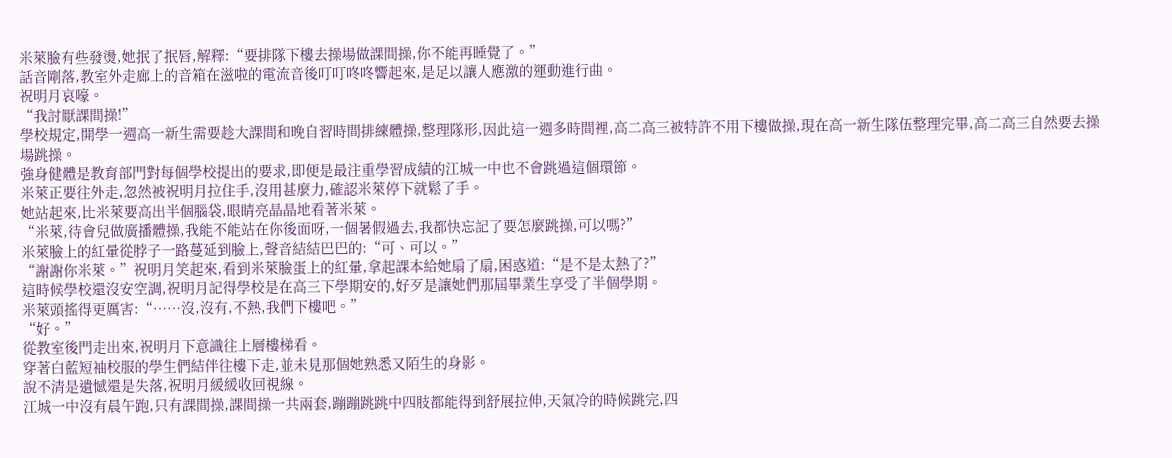米萊臉有些發燙,她抿了抿唇,解釋:“要排隊下樓去操場做課間操,你不能再睡覺了。”
話音剛落,教室外走廊上的音箱在滋啦的電流音後叮叮咚咚響起來,是足以讓人應激的運動進行曲。
祝明月哀嚎。
“我討厭課間操!”
學校規定,開學一週高一新生需要趁大課間和晚自習時間排練體操,整理隊形,因此這一週多時間裡,高二高三被特許不用下樓做操,現在高一新生隊伍整理完畢,高二高三自然要去操場跳操。
強身健體是教育部門對每個學校提出的要求,即便是最注重學習成績的江城一中也不會跳過這個環節。
米萊正要往外走,忽然被祝明月拉住手,沒用甚麼力,確認米萊停下就鬆了手。
她站起來,比米萊要高出半個腦袋,眼睛亮晶晶地看著米萊。
“米萊,待會兒做廣播體操,我能不能站在你後面呀,一個暑假過去,我都快忘記了要怎麼跳操,可以嗎?”
米萊臉上的紅暈從脖子一路蔓延到臉上,聲音結結巴巴的:“可、可以。”
“謝謝你米萊。”祝明月笑起來,看到米萊臉蛋上的紅暈,拿起課本給她扇了扇,困惑道:“是不是太熱了?”
這時候學校還沒安空調,祝明月記得學校是在高三下學期安的,好歹是讓她們那屆畢業生享受了半個學期。
米萊頭搖得更厲害:“……沒,沒有,不熱,我們下樓吧。”
“好。”
從教室後門走出來,祝明月下意識往上層樓梯看。
穿著白藍短袖校服的學生們結伴往樓下走,並未見那個她熟悉又陌生的身影。
說不清是遺憾還是失落,祝明月緩緩收回視線。
江城一中沒有晨午跑,只有課間操,課間操一共兩套,蹦蹦跳跳中四肢都能得到舒展拉伸,天氣冷的時候跳完,四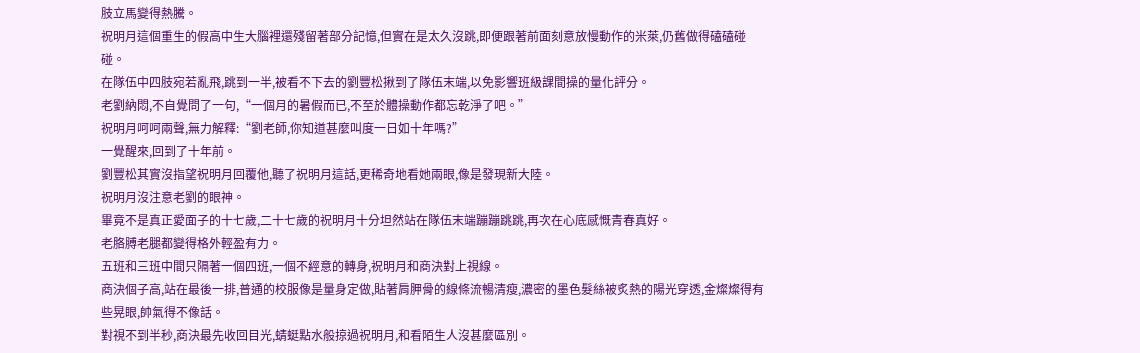肢立馬變得熱騰。
祝明月這個重生的假高中生大腦裡還殘留著部分記憶,但實在是太久沒跳,即便跟著前面刻意放慢動作的米萊,仍舊做得磕磕碰碰。
在隊伍中四肢宛若亂飛,跳到一半,被看不下去的劉豐松揪到了隊伍末端,以免影響班級課間操的量化評分。
老劉納悶,不自覺問了一句,“一個月的暑假而已,不至於體操動作都忘乾淨了吧。”
祝明月呵呵兩聲,無力解釋:“劉老師,你知道甚麼叫度一日如十年嗎?”
一覺醒來,回到了十年前。
劉豐松其實沒指望祝明月回覆他,聽了祝明月這話,更稀奇地看她兩眼,像是發現新大陸。
祝明月沒注意老劉的眼神。
畢竟不是真正愛面子的十七歲,二十七歲的祝明月十分坦然站在隊伍末端蹦蹦跳跳,再次在心底感慨青春真好。
老胳膊老腿都變得格外輕盈有力。
五班和三班中間只隔著一個四班,一個不經意的轉身,祝明月和商決對上視線。
商決個子高,站在最後一排,普通的校服像是量身定做,貼著肩胛骨的線條流暢清瘦,濃密的墨色髮絲被炙熱的陽光穿透,金燦燦得有些晃眼,帥氣得不像話。
對視不到半秒,商決最先收回目光,蜻蜓點水般掠過祝明月,和看陌生人沒甚麼區別。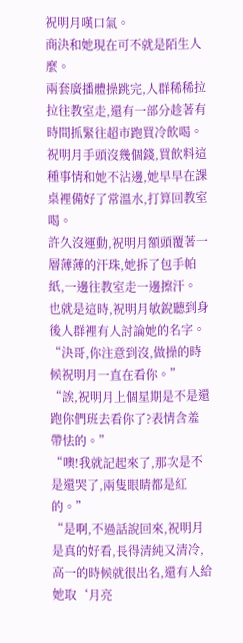祝明月嘆口氣。
商決和她現在可不就是陌生人麼。
兩套廣播體操跳完,人群稀稀拉拉往教室走,還有一部分趁著有時間抓緊往超市跑買冷飲喝。
祝明月手頭沒幾個錢,買飲料這種事情和她不沾邊,她早早在課桌裡備好了常溫水,打算回教室喝。
許久沒運動,祝明月額頭覆著一層薄薄的汗珠,她拆了包手帕紙,一邊往教室走一邊擦汗。
也就是這時,祝明月敏銳聽到身後人群裡有人討論她的名字。
“決哥,你注意到沒,做操的時候祝明月一直在看你。”
“誒,祝明月上個星期是不是還跑你們班去看你了?表情含羞帶怯的。”
“噢!我就記起來了,那次是不是還哭了,兩隻眼睛都是紅的。”
“是啊,不過話說回來,祝明月是真的好看,長得清純又清冷,高一的時候就很出名,還有人給她取‘月亮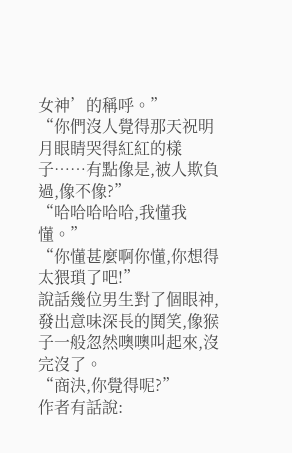女神’的稱呼。”
“你們沒人覺得那天祝明月眼睛哭得紅紅的樣子……有點像是,被人欺負過,像不像?”
“哈哈哈哈哈,我懂我懂。”
“你懂甚麼啊你懂,你想得太猥瑣了吧!”
說話幾位男生對了個眼神,發出意味深長的鬨笑,像猴子一般忽然噢噢叫起來,沒完沒了。
“商決,你覺得呢?”
作者有話說: